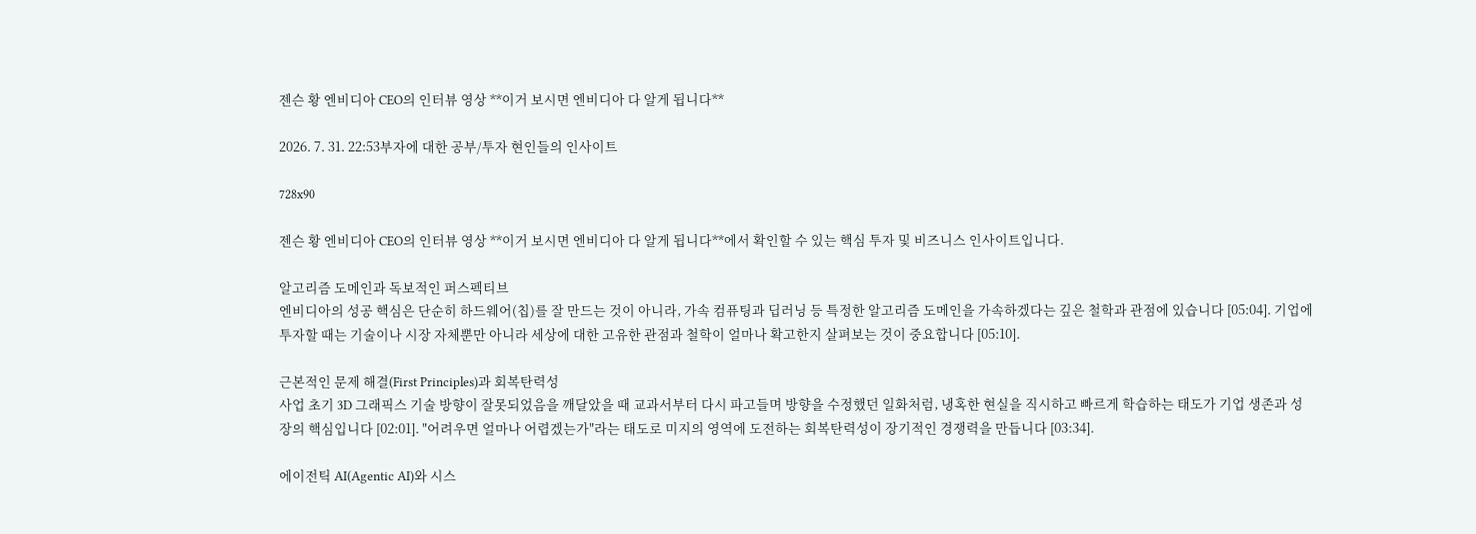젠슨 황 엔비디아 CEO의 인터뷰 영상 **이거 보시면 엔비디아 다 알게 됩니다**

2026. 7. 31. 22:53부자에 대한 공부/투자 현인들의 인사이트

728x90

젠슨 황 엔비디아 CEO의 인터뷰 영상 **이거 보시면 엔비디아 다 알게 됩니다**에서 확인할 수 있는 핵심 투자 및 비즈니스 인사이트입니다.

알고리즘 도메인과 독보적인 퍼스펙티브
엔비디아의 성공 핵심은 단순히 하드웨어(칩)를 잘 만드는 것이 아니라, 가속 컴퓨팅과 딥러닝 등 특정한 알고리즘 도메인을 가속하겠다는 깊은 철학과 관점에 있습니다 [05:04]. 기업에 투자할 때는 기술이나 시장 자체뿐만 아니라 세상에 대한 고유한 관점과 철학이 얼마나 확고한지 살펴보는 것이 중요합니다 [05:10].

근본적인 문제 해결(First Principles)과 회복탄력성
사업 초기 3D 그래픽스 기술 방향이 잘못되었음을 깨달았을 때 교과서부터 다시 파고들며 방향을 수정했던 일화처럼, 냉혹한 현실을 직시하고 빠르게 학습하는 태도가 기업 생존과 성장의 핵심입니다 [02:01]. "어려우면 얼마나 어렵겠는가"라는 태도로 미지의 영역에 도전하는 회복탄력성이 장기적인 경쟁력을 만듭니다 [03:34].

에이전틱 AI(Agentic AI)와 시스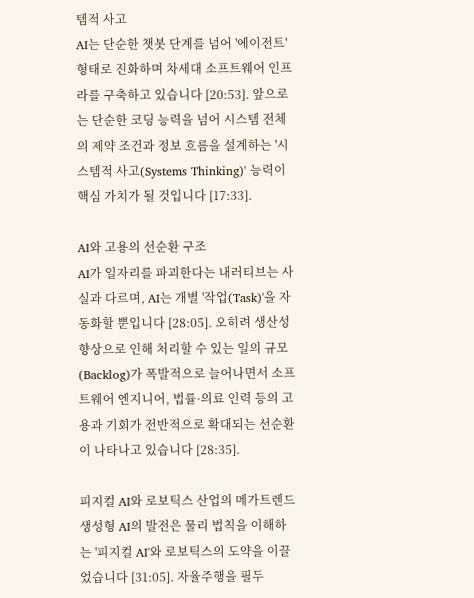템적 사고
AI는 단순한 챗봇 단계를 넘어 '에이전트' 형태로 진화하며 차세대 소프트웨어 인프라를 구축하고 있습니다 [20:53]. 앞으로는 단순한 코딩 능력을 넘어 시스템 전체의 제약 조건과 정보 흐름을 설계하는 '시스템적 사고(Systems Thinking)' 능력이 핵심 가치가 될 것입니다 [17:33].

AI와 고용의 선순환 구조
AI가 일자리를 파괴한다는 내러티브는 사실과 다르며, AI는 개별 '작업(Task)'을 자동화할 뿐입니다 [28:05]. 오히려 생산성 향상으로 인해 처리할 수 있는 일의 규모(Backlog)가 폭발적으로 늘어나면서 소프트웨어 엔지니어, 법률·의료 인력 등의 고용과 기회가 전반적으로 확대되는 선순환이 나타나고 있습니다 [28:35].

피지컬 AI와 로보틱스 산업의 메가트렌드
생성형 AI의 발전은 물리 법칙을 이해하는 '피지컬 AI'와 로보틱스의 도약을 이끌었습니다 [31:05]. 자율주행을 필두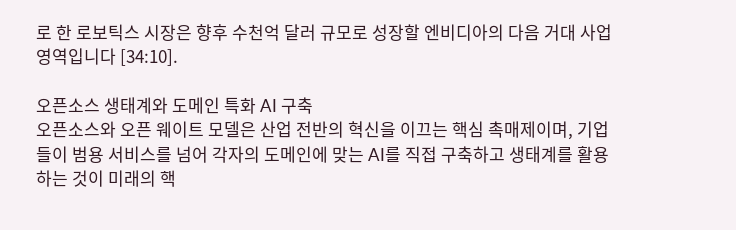로 한 로보틱스 시장은 향후 수천억 달러 규모로 성장할 엔비디아의 다음 거대 사업 영역입니다 [34:10].

오픈소스 생태계와 도메인 특화 AI 구축
오픈소스와 오픈 웨이트 모델은 산업 전반의 혁신을 이끄는 핵심 촉매제이며, 기업들이 범용 서비스를 넘어 각자의 도메인에 맞는 AI를 직접 구축하고 생태계를 활용하는 것이 미래의 핵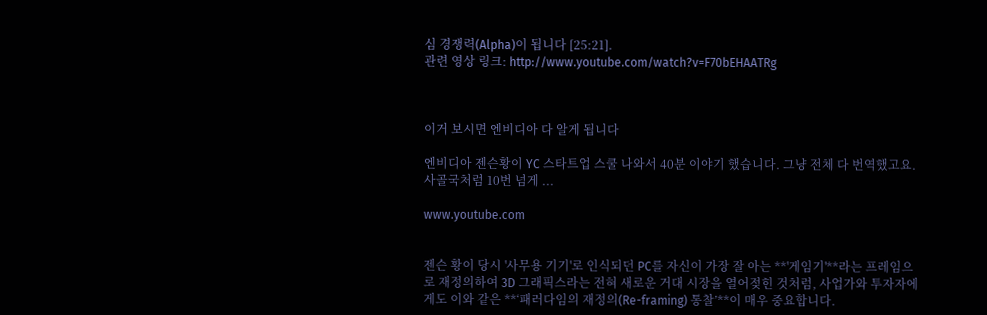심 경쟁력(Alpha)이 됩니다 [25:21].
관련 영상 링크: http://www.youtube.com/watch?v=F70bEHAATRg



이거 보시면 엔비디아 다 알게 됩니다

엔비디아 젠슨황이 YC 스타트업 스쿨 나와서 40분 이야기 했습니다. 그냥 전체 다 번역했고요. 사골국처럼 10번 넘게 ...

www.youtube.com


젠슨 황이 당시 '사무용 기기'로 인식되던 PC를 자신이 가장 잘 아는 **'게임기'**라는 프레임으로 재정의하여 3D 그래픽스라는 전혀 새로운 거대 시장을 열어젖힌 것처럼, 사업가와 투자자에게도 이와 같은 **‘패러다임의 재정의(Re-framing) 통찰’**이 매우 중요합니다.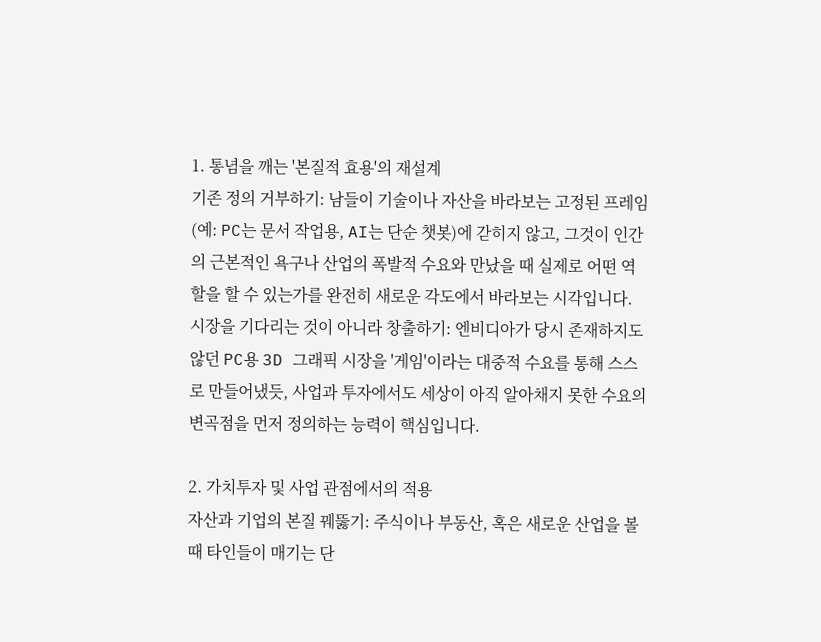1. 통념을 깨는 '본질적 효용'의 재설계
기존 정의 거부하기: 남들이 기술이나 자산을 바라보는 고정된 프레임(예: PC는 문서 작업용, AI는 단순 챗봇)에 갇히지 않고, 그것이 인간의 근본적인 욕구나 산업의 폭발적 수요와 만났을 때 실제로 어떤 역할을 할 수 있는가를 완전히 새로운 각도에서 바라보는 시각입니다.
시장을 기다리는 것이 아니라 창출하기: 엔비디아가 당시 존재하지도 않던 PC용 3D 그래픽 시장을 '게임'이라는 대중적 수요를 통해 스스로 만들어냈듯, 사업과 투자에서도 세상이 아직 알아채지 못한 수요의 변곡점을 먼저 정의하는 능력이 핵심입니다.

2. 가치투자 및 사업 관점에서의 적용
자산과 기업의 본질 꿰뚫기: 주식이나 부동산, 혹은 새로운 산업을 볼 때 타인들이 매기는 단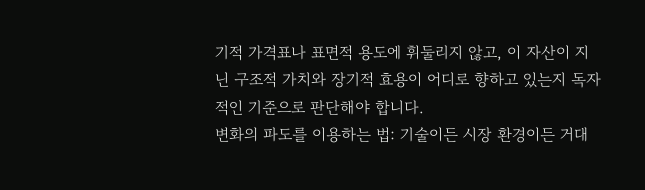기적 가격표나 표면적 용도에 휘둘리지 않고, 이 자산이 지닌 구조적 가치와 장기적 효용이 어디로 향하고 있는지 독자적인 기준으로 판단해야 합니다.
변화의 파도를 이용하는 법: 기술이든 시장 환경이든 거대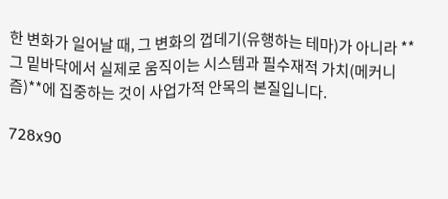한 변화가 일어날 때, 그 변화의 껍데기(유행하는 테마)가 아니라 **그 밑바닥에서 실제로 움직이는 시스템과 필수재적 가치(메커니즘)**에 집중하는 것이 사업가적 안목의 본질입니다.

728x90